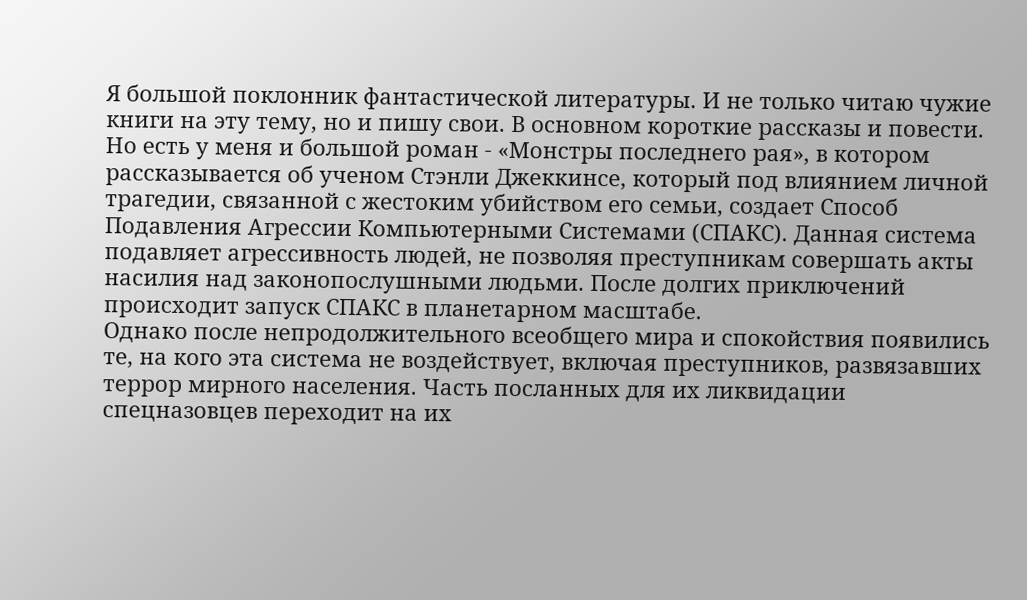Я большой поклонник фантастической литературы. И не только читаю чужие книги на эту тему, но и пишу свои. В основном короткие рассказы и повести. Но есть у меня и большой роман - «Монстры последнего рая», в котором рассказывается об ученом Стэнли Джеккинсе, который под влиянием личной трагедии, связанной с жестоким убийством его семьи, создает Способ Подавления Агрессии Компьютерными Системами (СПАКС). Данная система подавляет агрессивность людей, не позволяя преступникам совершать акты насилия над законопослушными людьми. После долгих приключений происходит запуск СПАКС в планетарном масштабе.
Однако после непродолжительного всеобщего мира и спокойствия появились те, на кого эта система не воздействует, включая преступников, развязавших террор мирного населения. Часть посланных для их ликвидации спецназовцев переходит на их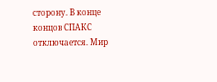сторону. В конце концов СПАКС отключается. Мир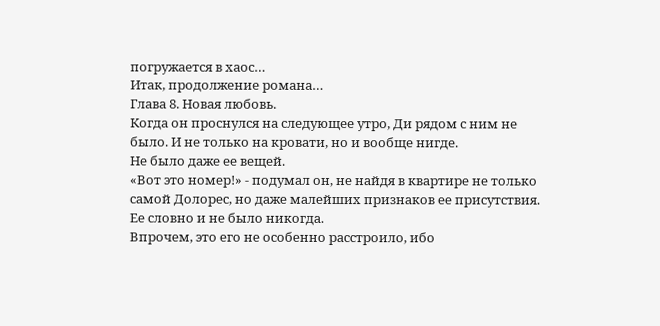погружается в хаос…
Итак, продолжение романа…
Глава 8. Новая любовь.
Когда он проснулся на следующее утро, Ди рядом с ним не было. И не только на кровати, но и вообще нигде.
Не было даже ее вещей.
«Вот это номер!» - подумал он, не найдя в квартире не только самой Долорес, но даже малейших признаков ее присутствия.
Ее словно и не было никогда.
Впрочем, это его не особенно расстроило, ибо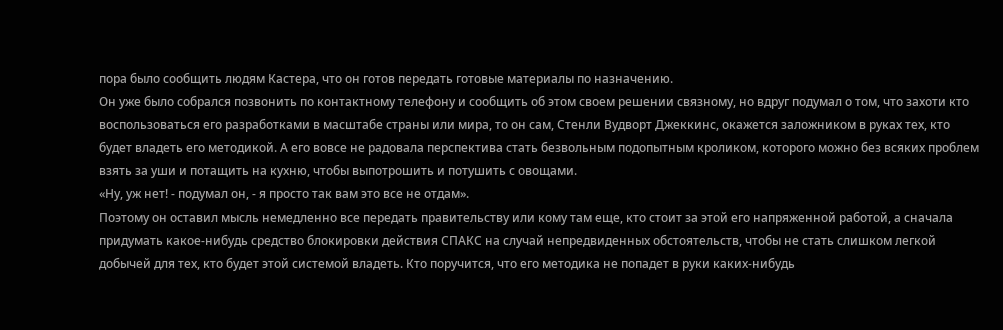пора было сообщить людям Кастера, что он готов передать готовые материалы по назначению.
Он уже было собрался позвонить по контактному телефону и сообщить об этом своем решении связному, но вдруг подумал о том, что захоти кто воспользоваться его разработками в масштабе страны или мира, то он сам, Стенли Вудворт Джеккинс, окажется заложником в руках тех, кто будет владеть его методикой. А его вовсе не радовала перспектива стать безвольным подопытным кроликом, которого можно без всяких проблем взять за уши и потащить на кухню, чтобы выпотрошить и потушить с овощами.
«Ну, уж нет! - подумал он, - я просто так вам это все не отдам».
Поэтому он оставил мысль немедленно все передать правительству или кому там еще, кто стоит за этой его напряженной работой, а сначала придумать какое-нибудь средство блокировки действия СПАКС на случай непредвиденных обстоятельств, чтобы не стать слишком легкой добычей для тех, кто будет этой системой владеть. Кто поручится, что его методика не попадет в руки каких-нибудь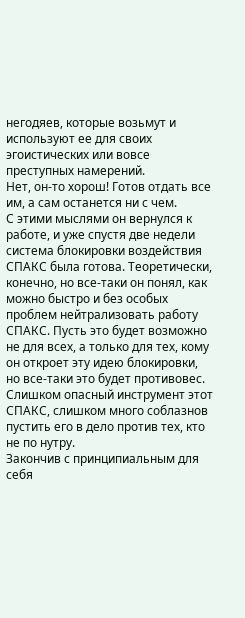негодяев, которые возьмут и используют ее для своих эгоистических или вовсе преступных намерений.
Нет, он-то хорош! Готов отдать все им, а сам останется ни с чем.
С этими мыслями он вернулся к работе, и уже спустя две недели система блокировки воздействия СПАКС была готова. Теоретически, конечно, но все-таки он понял, как можно быстро и без особых проблем нейтрализовать работу СПАКС. Пусть это будет возможно не для всех, а только для тех, кому он откроет эту идею блокировки, но все-таки это будет противовес. Слишком опасный инструмент этот СПАКС, слишком много соблазнов пустить его в дело против тех, кто не по нутру.
Закончив с принципиальным для себя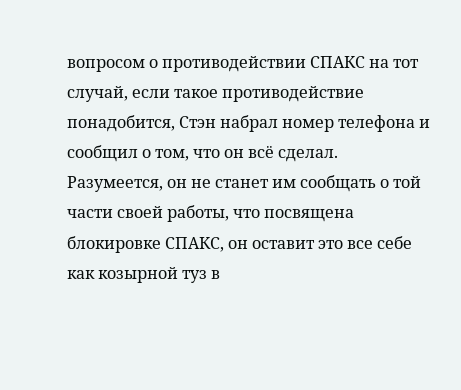вопросом о противодействии СПАКС на тот случай, если такое противодействие понадобится, Стэн набрал номер телефона и сообщил о том, что он всё сделал.
Разумеется, он не станет им сообщать о той части своей работы, что посвящена блокировке СПАКС, он оставит это все себе как козырной туз в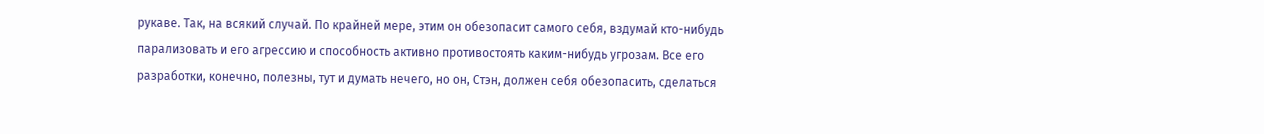рукаве. Так, на всякий случай. По крайней мере, этим он обезопасит самого себя, вздумай кто-нибудь парализовать и его агрессию и способность активно противостоять каким-нибудь угрозам. Все его разработки, конечно, полезны, тут и думать нечего, но он, Стэн, должен себя обезопасить, сделаться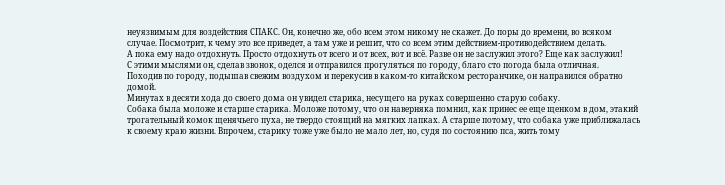неуязвимым для воздействия СПАКС. Он, конечно же, обо всем этом никому не скажет. До поры до времени, во всяком случае. Посмотрит, к чему это все приведет, а там уже и решит, что со всем этим действием-противодействием делать.
А пока ему надо отдохнуть. Просто отдохнуть от всего и от всех, вот и всё. Разве он не заслужил этого? Еще как заслужил!
С этими мыслями он, сделав звонок, оделся и отправился прогуляться по городу, благо сто погода была отличная.
Походив по городу, подышав свежим воздухом и перекусив в каком-то китайском ресторанчике, он направился обратно домой.
Минутах в десяти хода до своего дома он увидел старика, несущего на руках совершенно старую собаку.
Собака была моложе и старше старика. Моложе потому, что он наверняка помнил, как принес ее еще щенком в дом, этакий трогательный комок щенячьего пуха, не твердо стоящий на мягких лапках. А старше потому, что собака уже приближалась к своему краю жизни. Впрочем, старику тоже уже было не мало лет, но, судя по состоянию пса, жить тому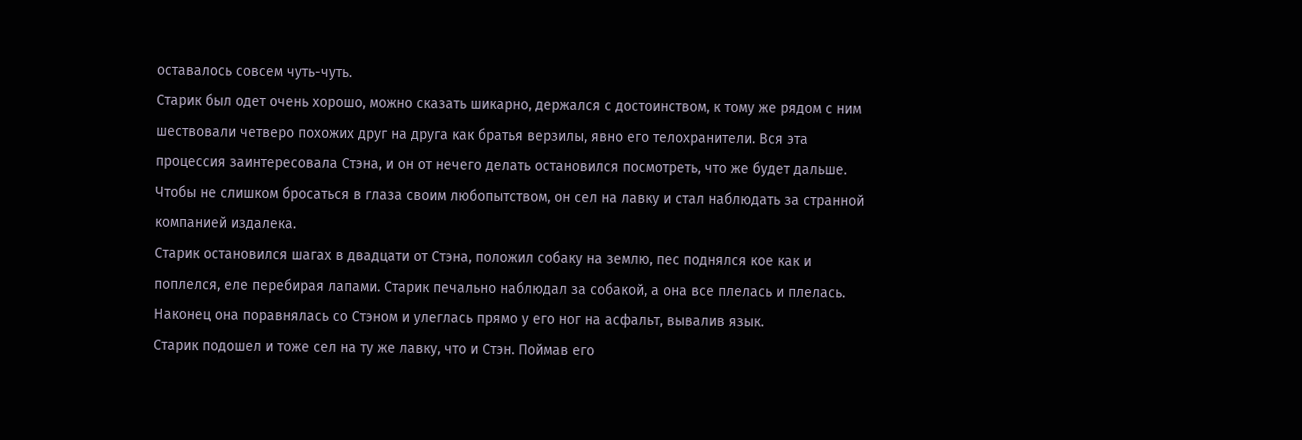оставалось совсем чуть-чуть.
Старик был одет очень хорошо, можно сказать шикарно, держался с достоинством, к тому же рядом с ним шествовали четверо похожих друг на друга как братья верзилы, явно его телохранители. Вся эта процессия заинтересовала Стэна, и он от нечего делать остановился посмотреть, что же будет дальше.
Чтобы не слишком бросаться в глаза своим любопытством, он сел на лавку и стал наблюдать за странной компанией издалека.
Старик остановился шагах в двадцати от Стэна, положил собаку на землю, пес поднялся кое как и поплелся, еле перебирая лапами. Старик печально наблюдал за собакой, а она все плелась и плелась. Наконец она поравнялась со Стэном и улеглась прямо у его ног на асфальт, вывалив язык.
Старик подошел и тоже сел на ту же лавку, что и Стэн. Поймав его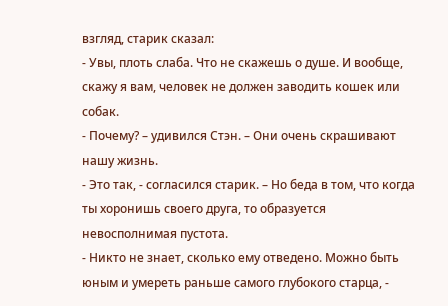взгляд, старик сказал:
- Увы, плоть слаба. Что не скажешь о душе. И вообще, скажу я вам, человек не должен заводить кошек или собак.
- Почему? – удивился Стэн. – Они очень скрашивают нашу жизнь.
- Это так, - согласился старик. – Но беда в том, что когда ты хоронишь своего друга, то образуется невосполнимая пустота.
- Никто не знает, сколько ему отведено. Можно быть юным и умереть раньше самого глубокого старца, -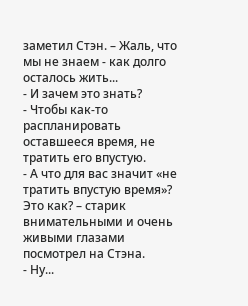заметил Стэн. – Жаль, что мы не знаем - как долго осталось жить...
- И зачем это знать?
- Чтобы как-то распланировать оставшееся время, не тратить его впустую.
- А что для вас значит «не тратить впустую время»? Это как? – старик внимательными и очень живыми глазами посмотрел на Стэна.
- Ну...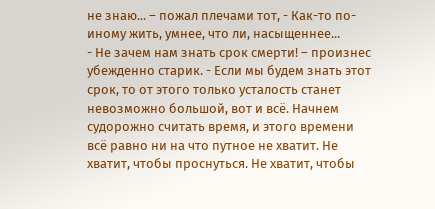не знаю... – пожал плечами тот, - Как-то по-иному жить, умнее, что ли, насыщеннее...
- Не зачем нам знать срок смерти! – произнес убежденно старик. - Если мы будем знать этот срок, то от этого только усталость станет невозможно большой, вот и всё. Начнем судорожно считать время, и этого времени всё равно ни на что путное не хватит. Не хватит, чтобы проснуться. Не хватит, чтобы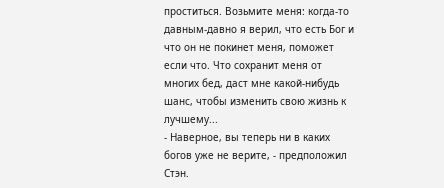проститься. Возьмите меня: когда-то давным-давно я верил, что есть Бог и что он не покинет меня, поможет если что. Что сохранит меня от многих бед, даст мне какой-нибудь шанс, чтобы изменить свою жизнь к лучшему...
- Наверное, вы теперь ни в каких богов уже не верите, - предположил Стэн.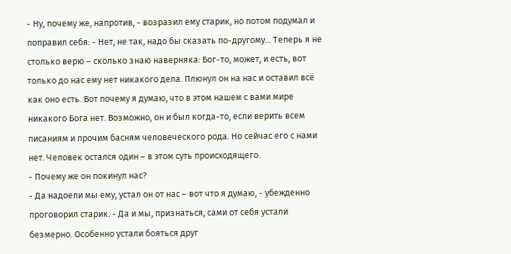- Ну, почему же, напротив, - возразил ему старик, но потом подумал и поправил себя: - Нет, не так, надо бы сказать по-другому... Теперь я не столько верю – сколько знаю наверняка: Бог-то, может, и есть, вот только до нас ему нет никакого дела. Плюнул он на нас и оставил всё как оно есть. Вот почему я думаю, что в этом нашем с вами мире никакого Бога нет. Возможно, он и был когда-то, если верить всем писаниям и прочим басням человеческого рода. Но сейчас его с нами нет. Человек остался один – в этом суть происходящего.
- Почему же он покинул нас?
- Да надоели мы ему, устал он от нас – вот что я думаю, - убежденно проговорил старик. - Да и мы, признаться, сами от себя устали безмерно. Особенно устали бояться друг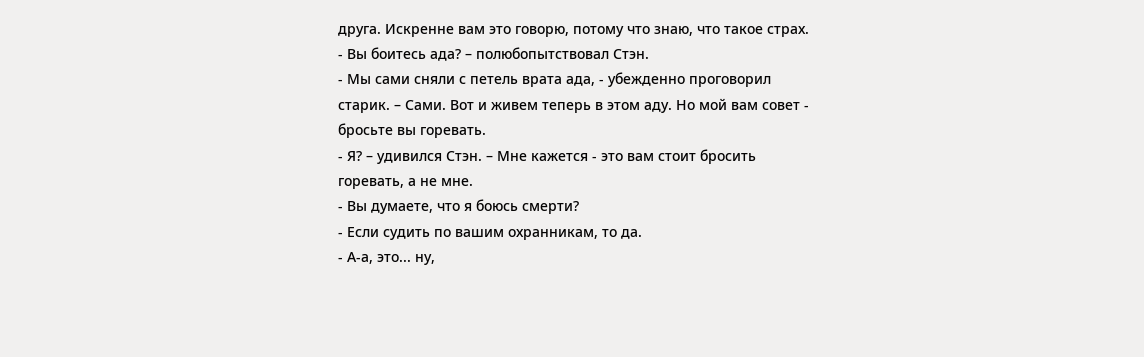друга. Искренне вам это говорю, потому что знаю, что такое страх.
- Вы боитесь ада? – полюбопытствовал Стэн.
- Мы сами сняли с петель врата ада, - убежденно проговорил старик. – Сами. Вот и живем теперь в этом аду. Но мой вам совет - бросьте вы горевать.
- Я? – удивился Стэн. – Мне кажется - это вам стоит бросить горевать, а не мне.
- Вы думаете, что я боюсь смерти?
- Если судить по вашим охранникам, то да.
- А-а, это... ну,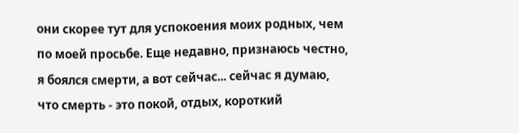они скорее тут для успокоения моих родных, чем по моей просьбе. Еще недавно, признаюсь честно, я боялся смерти, а вот сейчас... сейчас я думаю, что смерть - это покой, отдых, короткий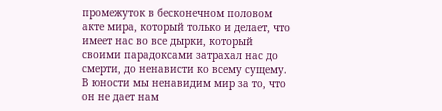промежуток в бесконечном половом акте мира, который только и делает, что имеет нас во все дырки, который своими парадоксами затрахал нас до смерти, до ненависти ко всему сущему. В юности мы ненавидим мир за то, что он не дает нам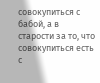совокупиться с бабой, а в старости за то, что совокупиться есть с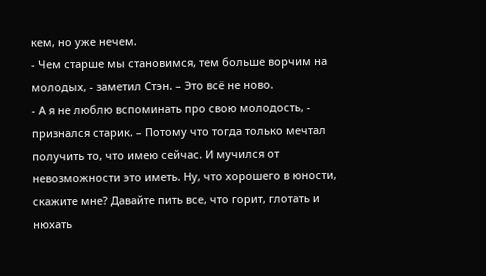кем, но уже нечем.
- Чем старше мы становимся, тем больше ворчим на молодых, - заметил Стэн. – Это всё не ново.
- А я не люблю вспоминать про свою молодость, - признался старик. – Потому что тогда только мечтал получить то, что имею сейчас. И мучился от невозможности это иметь. Ну, что хорошего в юности, скажите мне? Давайте пить все, что горит, глотать и нюхать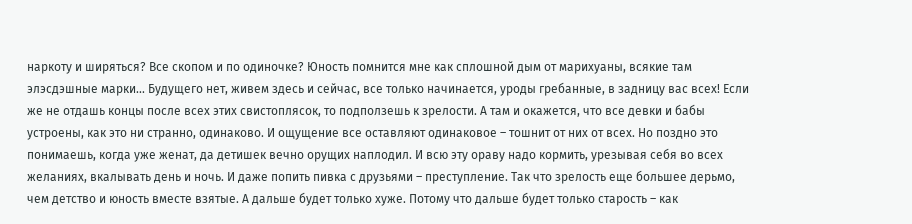наркоту и ширяться? Все скопом и по одиночке? Юность помнится мне как сплошной дым от марихуаны, всякие там элэсдэшные марки... Будущего нет, живем здесь и сейчас, все только начинается, уроды гребанные, в задницу вас всех! Если же не отдашь концы после всех этих свистоплясок, то подползешь к зрелости. А там и окажется, что все девки и бабы устроены, как это ни странно, одинаково. И ощущение все оставляют одинаковое – тошнит от них от всех. Но поздно это понимаешь, когда уже женат, да детишек вечно орущих наплодил. И всю эту ораву надо кормить, урезывая себя во всех желаниях, вкалывать день и ночь. И даже попить пивка с друзьями – преступление. Так что зрелость еще большее дерьмо, чем детство и юность вместе взятые. А дальше будет только хуже. Потому что дальше будет только старость – как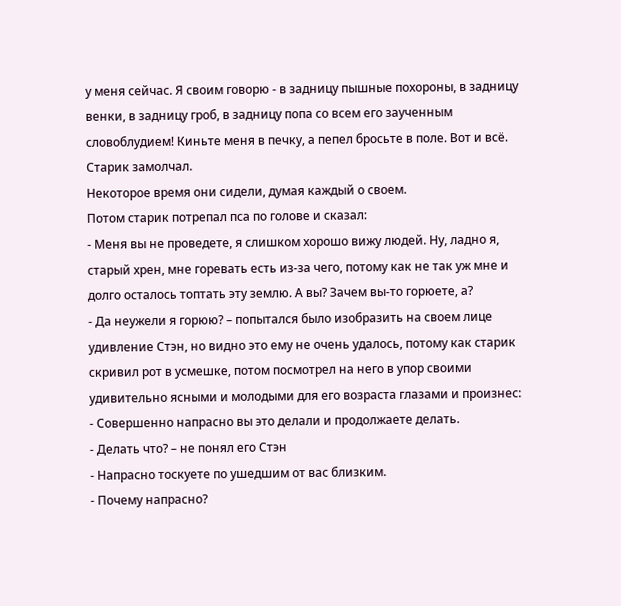у меня сейчас. Я своим говорю - в задницу пышные похороны, в задницу венки, в задницу гроб, в задницу попа со всем его заученным словоблудием! Киньте меня в печку, а пепел бросьте в поле. Вот и всё.
Старик замолчал.
Некоторое время они сидели, думая каждый о своем.
Потом старик потрепал пса по голове и сказал:
- Меня вы не проведете, я слишком хорошо вижу людей. Ну, ладно я, старый хрен, мне горевать есть из-за чего, потому как не так уж мне и долго осталось топтать эту землю. А вы? Зачем вы-то горюете, а?
- Да неужели я горюю? – попытался было изобразить на своем лице удивление Стэн, но видно это ему не очень удалось, потому как старик скривил рот в усмешке, потом посмотрел на него в упор своими удивительно ясными и молодыми для его возраста глазами и произнес:
- Совершенно напрасно вы это делали и продолжаете делать.
- Делать что? – не понял его Стэн
- Напрасно тоскуете по ушедшим от вас близким.
- Почему напрасно?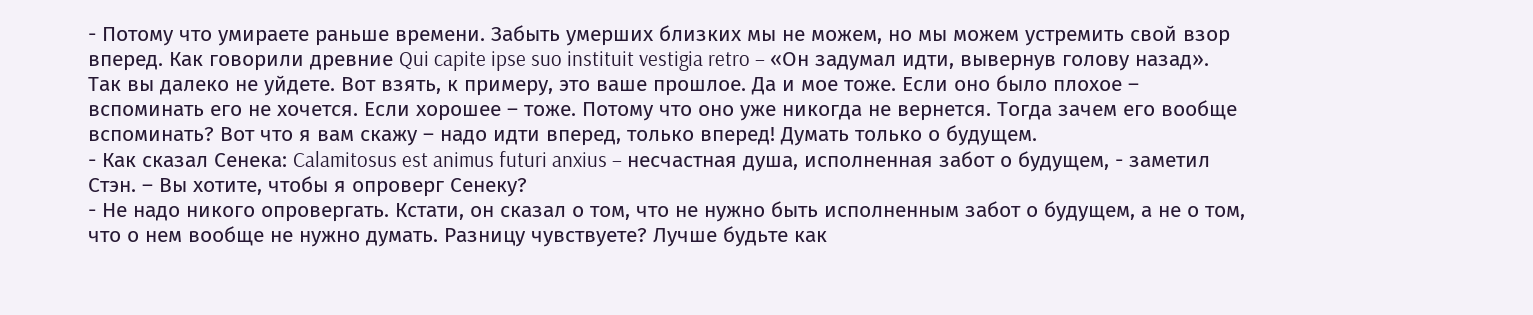- Потому что умираете раньше времени. Забыть умерших близких мы не можем, но мы можем устремить свой взор вперед. Как говорили древние Qui capite ipse suo instituit vestigia retro – «Он задумал идти, вывернув голову назад». Так вы далеко не уйдете. Вот взять, к примеру, это ваше прошлое. Да и мое тоже. Если оно было плохое – вспоминать его не хочется. Если хорошее – тоже. Потому что оно уже никогда не вернется. Тогда зачем его вообще вспоминать? Вот что я вам скажу – надо идти вперед, только вперед! Думать только о будущем.
- Как сказал Сенека: Calamitosus est animus futuri anxius – несчастная душа, исполненная забот о будущем, - заметил Стэн. – Вы хотите, чтобы я опроверг Сенеку?
- Не надо никого опровергать. Кстати, он сказал о том, что не нужно быть исполненным забот о будущем, а не о том, что о нем вообще не нужно думать. Разницу чувствуете? Лучше будьте как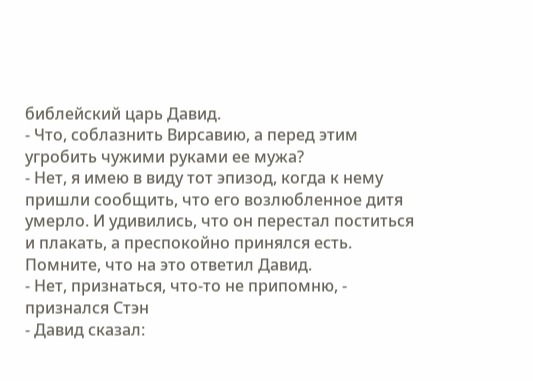библейский царь Давид.
- Что, соблазнить Вирсавию, а перед этим угробить чужими руками ее мужа?
- Нет, я имею в виду тот эпизод, когда к нему пришли сообщить, что его возлюбленное дитя умерло. И удивились, что он перестал поститься и плакать, а преспокойно принялся есть. Помните, что на это ответил Давид.
- Нет, признаться, что-то не припомню, - признался Стэн
- Давид сказал: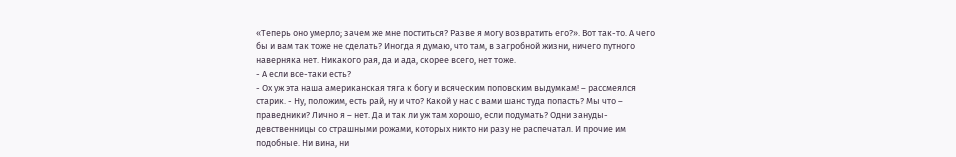«Теперь оно умерло; зачем же мне поститься? Разве я могу возвратить его?». Вот так-то. А чего бы и вам так тоже не сделать? Иногда я думаю, что там, в загробной жизни, ничего путного наверняка нет. Никакого рая, да и ада, скорее всего, нет тоже.
- А если все-таки есть?
- Ох уж эта наша американская тяга к богу и всяческим поповским выдумкам! – рассмеялся старик. - Ну, положим, есть рай, ну и что? Какой у нас с вами шанс туда попасть? Мы что – праведники? Лично я – нет. Да и так ли уж там хорошо, если подумать? Одни зануды-девственницы со страшными рожами, которых никто ни разу не распечатал. И прочие им подобные. Ни вина, ни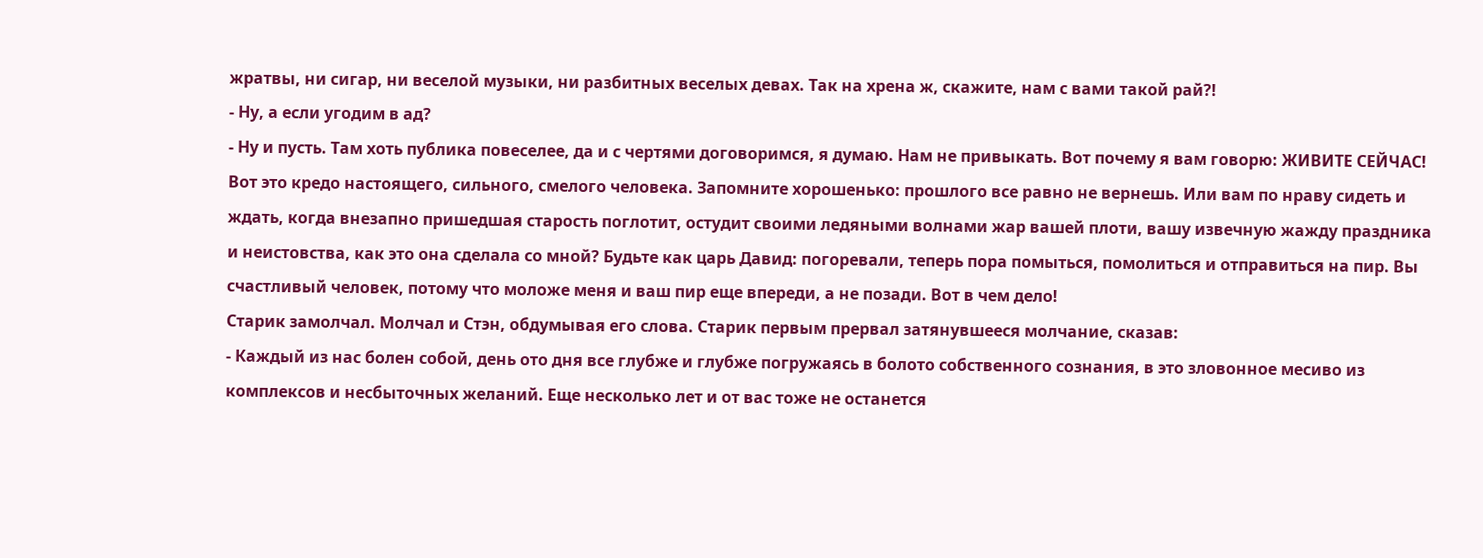жратвы, ни сигар, ни веселой музыки, ни разбитных веселых девах. Так на хрена ж, скажите, нам с вами такой рай?!
- Ну, а если угодим в ад?
- Ну и пусть. Там хоть публика повеселее, да и с чертями договоримся, я думаю. Нам не привыкать. Вот почему я вам говорю: ЖИВИТЕ СЕЙЧАС! Вот это кредо настоящего, сильного, смелого человека. Запомните хорошенько: прошлого все равно не вернешь. Или вам по нраву сидеть и ждать, когда внезапно пришедшая старость поглотит, остудит своими ледяными волнами жар вашей плоти, вашу извечную жажду праздника и неистовства, как это она сделала со мной? Будьте как царь Давид: погоревали, теперь пора помыться, помолиться и отправиться на пир. Вы счастливый человек, потому что моложе меня и ваш пир еще впереди, а не позади. Вот в чем дело!
Старик замолчал. Молчал и Стэн, обдумывая его слова. Старик первым прервал затянувшееся молчание, сказав:
- Каждый из нас болен собой, день ото дня все глубже и глубже погружаясь в болото собственного сознания, в это зловонное месиво из комплексов и несбыточных желаний. Еще несколько лет и от вас тоже не останется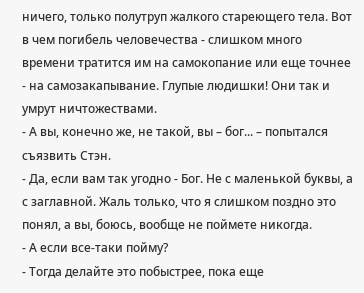ничего, только полутруп жалкого стареющего тела. Вот в чем погибель человечества - слишком много времени тратится им на самокопание или еще точнее - на самозакапывание. Глупые людишки! Они так и умрут ничтожествами.
- А вы, конечно же, не такой, вы – бог... – попытался съязвить Стэн.
- Да, если вам так угодно - Бог. Не с маленькой буквы, а с заглавной. Жаль только, что я слишком поздно это понял, а вы, боюсь, вообще не поймете никогда.
- А если все-таки пойму?
- Тогда делайте это побыстрее, пока еще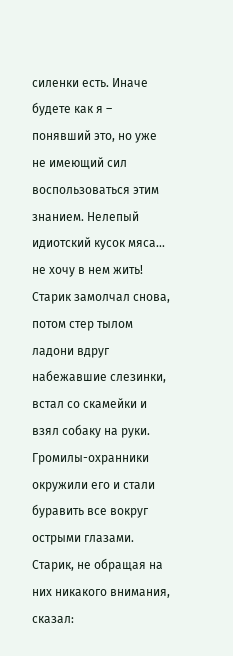силенки есть. Иначе будете как я – понявший это, но уже не имеющий сил воспользоваться этим знанием. Нелепый идиотский кусок мяса... не хочу в нем жить!
Старик замолчал снова, потом стер тылом ладони вдруг набежавшие слезинки, встал со скамейки и взял собаку на руки. Громилы-охранники окружили его и стали буравить все вокруг острыми глазами.
Старик, не обращая на них никакого внимания, сказал: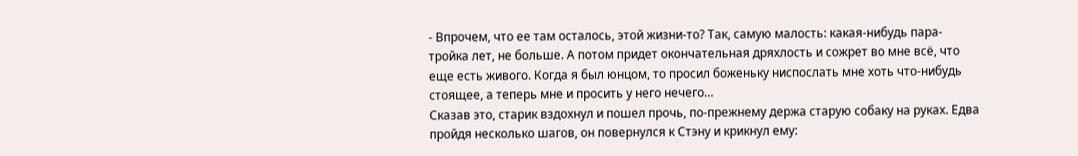- Впрочем, что ее там осталось, этой жизни-то? Так, самую малость: какая-нибудь пара-тройка лет, не больше. А потом придет окончательная дряхлость и сожрет во мне всё, что еще есть живого. Когда я был юнцом, то просил боженьку ниспослать мне хоть что-нибудь стоящее, а теперь мне и просить у него нечего…
Сказав это, старик вздохнул и пошел прочь, по-прежнему держа старую собаку на руках. Едва пройдя несколько шагов, он повернулся к Стэну и крикнул ему: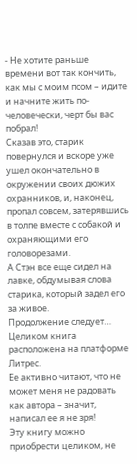- Не хотите раньше времени вот так кончить, как мы с моим псом – идите и начните жить по-человечески, черт бы вас побрал!
Сказав это, старик повернулся и вскоре уже ушел окончательно в окружении своих дюжих охранников, и, наконец, пропал совсем, затерявшись в толпе вместе с собакой и охраняющими его головорезами.
А Стэн все еще сидел на лавке, обдумывая слова старика, который задел его за живое.
Продолжение следует…
Целиком книга расположена на платформе Литрес.
Ее активно читают, что не может меня не радовать как автора – значит, написал ее я не зря!
Эту книгу можно приобрести целиком, не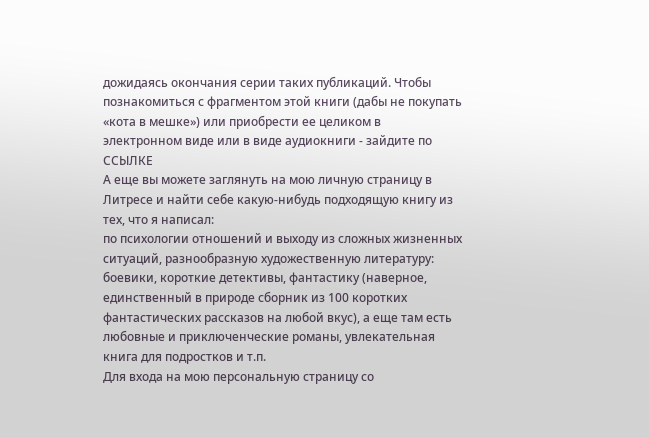дожидаясь окончания серии таких публикаций. Чтобы познакомиться с фрагментом этой книги (дабы не покупать «кота в мешке») или приобрести ее целиком в электронном виде или в виде аудиокниги - зайдите по ССЫЛКЕ
А еще вы можете заглянуть на мою личную страницу в Литресе и найти себе какую-нибудь подходящую книгу из тех, что я написал:
по психологии отношений и выходу из сложных жизненных ситуаций, разнообразную художественную литературу: боевики, короткие детективы, фантастику (наверное, единственный в природе сборник из 100 коротких фантастических рассказов на любой вкус), а еще там есть любовные и приключенческие романы, увлекательная книга для подростков и т.п.
Для входа на мою персональную страницу со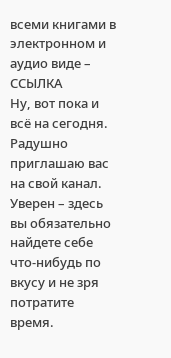всеми книгами в электронном и аудио виде – ССЫЛКА
Ну, вот пока и всё на сегодня.
Радушно приглашаю вас на свой канал. Уверен – здесь вы обязательно найдете себе что-нибудь по вкусу и не зря потратите время.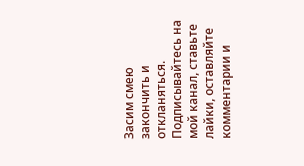Засим смею закончить и откланяться.
Подписывайтесь на мой канал, ставьте лайки, оставляйте комментарии и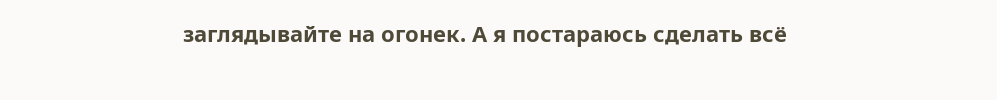заглядывайте на огонек. А я постараюсь сделать всё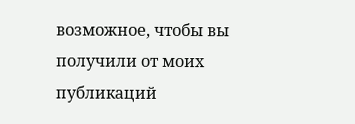возможное, чтобы вы получили от моих публикаций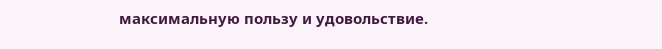максимальную пользу и удовольствие.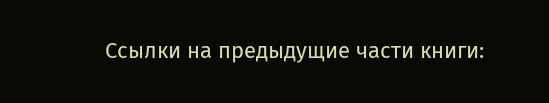Ссылки на предыдущие части книги: